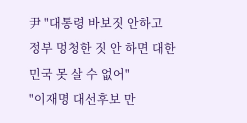尹 "대통령 바보짓 안하고 정부 멍청한 짓 안 하면 대한민국 못 살 수 없어"
"이재명 대선후보 만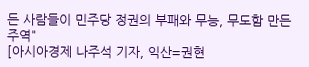든 사람들이 민주당 정권의 부패와 무능, 무도함 만든 주역"
[아시아경제 나주석 기자, 익산=권현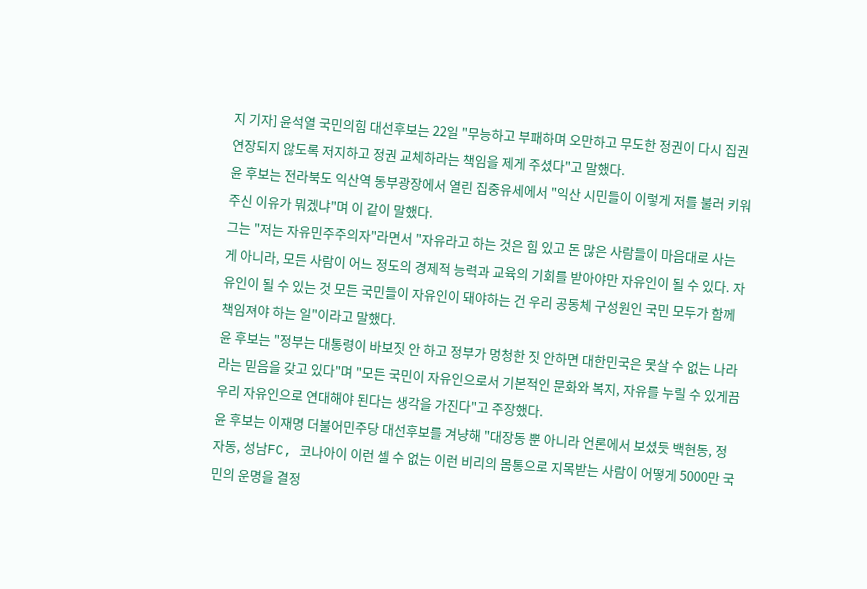지 기자] 윤석열 국민의힘 대선후보는 22일 "무능하고 부패하며 오만하고 무도한 정권이 다시 집권 연장되지 않도록 저지하고 정권 교체하라는 책임을 제게 주셨다"고 말했다.
윤 후보는 전라북도 익산역 동부광장에서 열린 집중유세에서 "익산 시민들이 이렇게 저를 불러 키워주신 이유가 뭐겠냐"며 이 같이 말했다.
그는 "저는 자유민주주의자"라면서 "자유라고 하는 것은 힘 있고 돈 많은 사람들이 마음대로 사는 게 아니라, 모든 사람이 어느 정도의 경제적 능력과 교육의 기회를 받아야만 자유인이 될 수 있다. 자유인이 될 수 있는 것 모든 국민들이 자유인이 돼야하는 건 우리 공동체 구성원인 국민 모두가 함께 책임져야 하는 일"이라고 말했다.
윤 후보는 "정부는 대통령이 바보짓 안 하고 정부가 멍청한 짓 안하면 대한민국은 못살 수 없는 나라라는 믿음을 갖고 있다"며 "모든 국민이 자유인으로서 기본적인 문화와 복지, 자유를 누릴 수 있게끔 우리 자유인으로 연대해야 된다는 생각을 가진다"고 주장했다.
윤 후보는 이재명 더불어민주당 대선후보를 겨냥해 "대장동 뿐 아니라 언론에서 보셨듯 백현동, 정자동, 성남FC, 코나아이 이런 셀 수 없는 이런 비리의 몸통으로 지목받는 사람이 어떻게 5000만 국민의 운명을 결정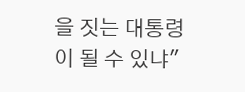을 짓는 대통령이 될 수 있냐"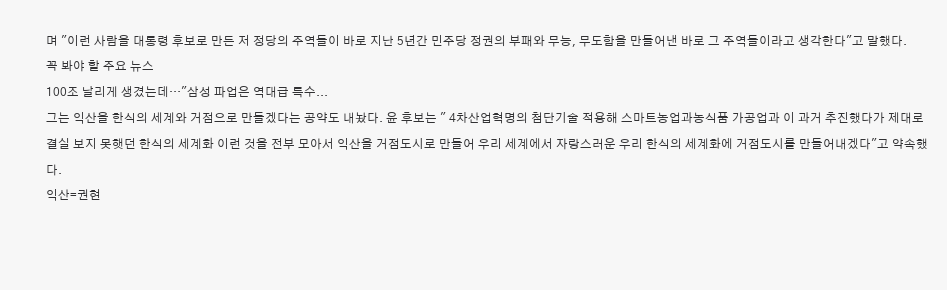며 "이런 사람을 대통령 후보로 만든 저 정당의 주역들이 바로 지난 5년간 민주당 정권의 부패와 무능, 무도함을 만들어낸 바로 그 주역들이라고 생각한다"고 말했다.
꼭 봐야 할 주요 뉴스
100조 날리게 생겼는데…"삼성 파업은 역대급 특수...
그는 익산을 한식의 세계와 거점으로 만들겠다는 공약도 내놨다. 윤 후보는 " 4차산업혁명의 첨단기술 적용해 스마트농업과농식품 가공업과 이 과거 추진했다가 제대로 결실 보지 못햇던 한식의 세계화 이런 것을 전부 모아서 익산을 거점도시로 만들어 우리 세계에서 자랑스러운 우리 한식의 세계화에 거점도시를 만들어내겠다"고 약속했다.
익산=권현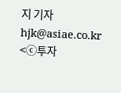지 기자 hjk@asiae.co.kr
<ⓒ투자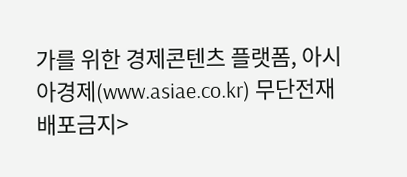가를 위한 경제콘텐츠 플랫폼, 아시아경제(www.asiae.co.kr) 무단전재 배포금지>